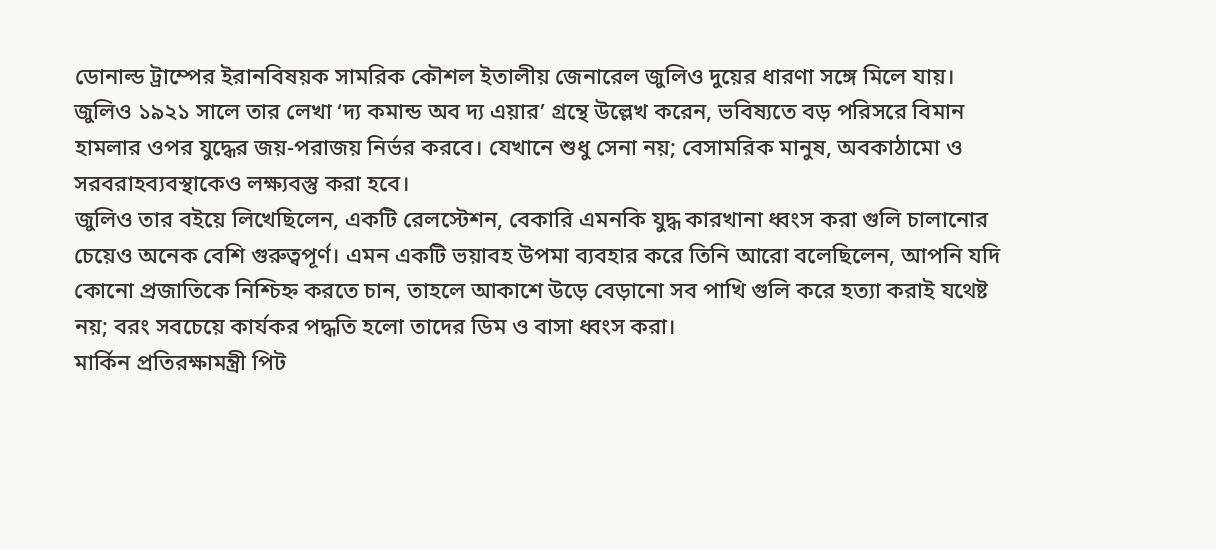ডোনাল্ড ট্রাম্পের ইরানবিষয়ক সামরিক কৌশল ইতালীয় জেনারেল জুলিও দুয়ের ধারণা সঙ্গে মিলে যায়। জুলিও ১৯২১ সালে তার লেখা ‘দ্য কমান্ড অব দ্য এয়ার’ গ্রন্থে উল্লেখ করেন, ভবিষ্যতে বড় পরিসরে বিমান হামলার ওপর যুদ্ধের জয়-পরাজয় নির্ভর করবে। যেখানে শুধু সেনা নয়; বেসামরিক মানুষ, অবকাঠামো ও সরবরাহব্যবস্থাকেও লক্ষ্যবস্তু করা হবে।
জুলিও তার বইয়ে লিখেছিলেন, একটি রেলস্টেশন, বেকারি এমনকি যুদ্ধ কারখানা ধ্বংস করা গুলি চালানোর চেয়েও অনেক বেশি গুরুত্বপূর্ণ। এমন একটি ভয়াবহ উপমা ব্যবহার করে তিনি আরো বলেছিলেন, আপনি যদি কোনো প্রজাতিকে নিশ্চিহ্ন করতে চান, তাহলে আকাশে উড়ে বেড়ানো সব পাখি গুলি করে হত্যা করাই যথেষ্ট নয়; বরং সবচেয়ে কার্যকর পদ্ধতি হলো তাদের ডিম ও বাসা ধ্বংস করা।
মার্কিন প্রতিরক্ষামন্ত্রী পিট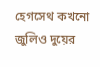হেগসেথ কখনো জুলিও দুয়ের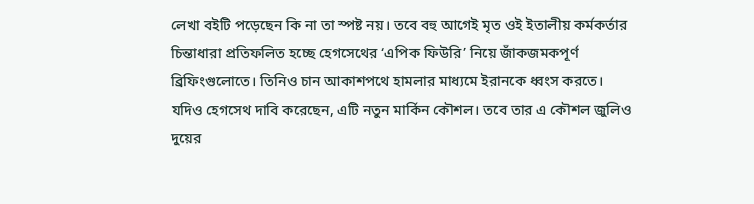লেখা বইটি পড়েছেন কি না তা স্পষ্ট নয়। তবে বহু আগেই মৃত ওই ইতালীয় কর্মকর্তার চিন্তাধারা প্রতিফলিত হচ্ছে হেগসেথের ‘এপিক ফিউরি’ নিয়ে জাঁকজমকপূর্ণ ব্রিফিংগুলোতে। তিনিও চান আকাশপথে হামলার মাধ্যমে ইরানকে ধ্বংস করতে।
যদিও হেগসেথ দাবি করেছেন, এটি নতুন মার্কিন কৌশল। তবে তার এ কৌশল জুলিও দুয়ের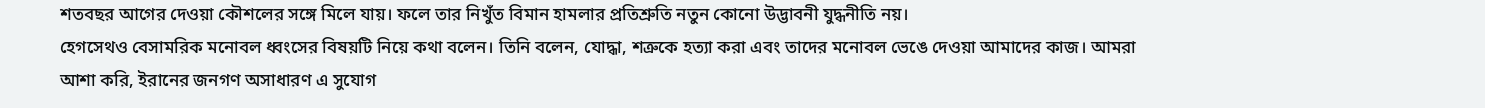শতবছর আগের দেওয়া কৌশলের সঙ্গে মিলে যায়। ফলে তার নিখুঁত বিমান হামলার প্রতিশ্রুতি নতুন কোনো উদ্ভাবনী যুদ্ধনীতি নয়।
হেগসেথও বেসামরিক মনোবল ধ্বংসের বিষয়টি নিয়ে কথা বলেন। তিনি বলেন, যোদ্ধা, শত্রুকে হত্যা করা এবং তাদের মনোবল ভেঙে দেওয়া আমাদের কাজ। আমরা আশা করি, ইরানের জনগণ অসাধারণ এ সুযোগ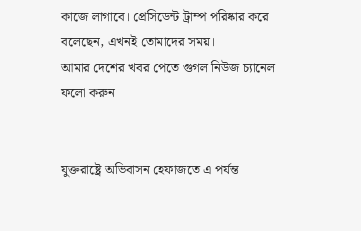কাজে লাগাবে। প্রেসিডেন্ট ট্রাম্প পরিষ্কার করে বলেছেন, এখনই তোমাদের সময়।
আমার দেশের খবর পেতে গুগল নিউজ চ্যানেল ফলো করুন


যুক্তরাষ্ট্রে অভিবাসন হেফাজতে এ পর্যন্ত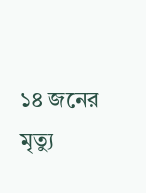১৪ জনের মৃত্যু